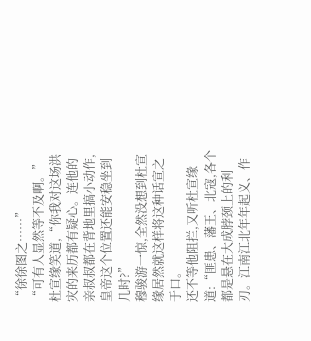“徐徐图之……”
“可有人显然等不及啊。”杜宣缘笑道,“你我对这场洪灾的来历都有疑心。连他的亲叔叔都在背地里搞小动作,皇帝这个位置还能安稳坐到几时?”
穆骏游一惊,全然没想到杜宣缘居然就这样将这种话宣之于口。
还不等他阻拦,又听杜宣缘道:“匪患、藩王、北寇,各个都是悬在大成脖颈上的利刃。江南江北年年起义、作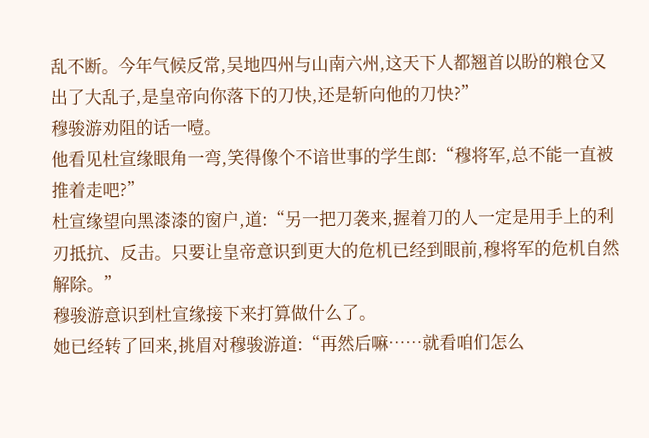乱不断。今年气候反常,吴地四州与山南六州,这天下人都翘首以盼的粮仓又出了大乱子,是皇帝向你落下的刀快,还是斩向他的刀快?”
穆骏游劝阻的话一噎。
他看见杜宣缘眼角一弯,笑得像个不谙世事的学生郎:“穆将军,总不能一直被推着走吧?”
杜宣缘望向黑漆漆的窗户,道:“另一把刀袭来,握着刀的人一定是用手上的利刃抵抗、反击。只要让皇帝意识到更大的危机已经到眼前,穆将军的危机自然解除。”
穆骏游意识到杜宣缘接下来打算做什么了。
她已经转了回来,挑眉对穆骏游道:“再然后嘛……就看咱们怎么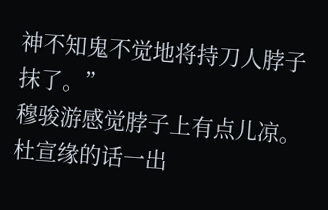神不知鬼不觉地将持刀人脖子抹了。”
穆骏游感觉脖子上有点儿凉。
杜宣缘的话一出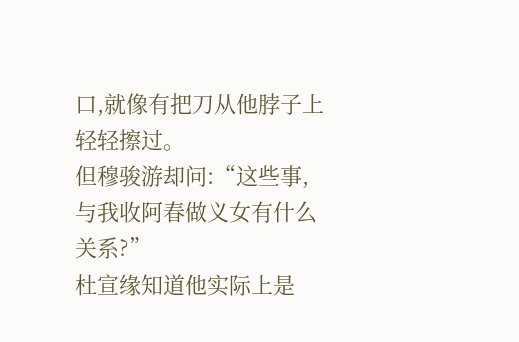口,就像有把刀从他脖子上轻轻擦过。
但穆骏游却问:“这些事,与我收阿春做义女有什么关系?”
杜宣缘知道他实际上是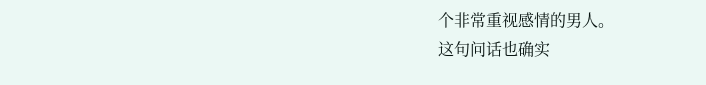个非常重视感情的男人。
这句问话也确实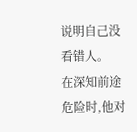说明自己没看错人。
在深知前途危险时,他对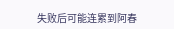失败后可能连累到阿春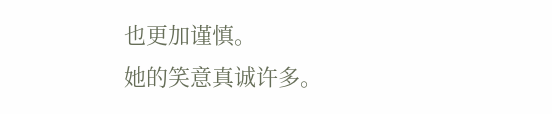也更加谨慎。
她的笑意真诚许多。